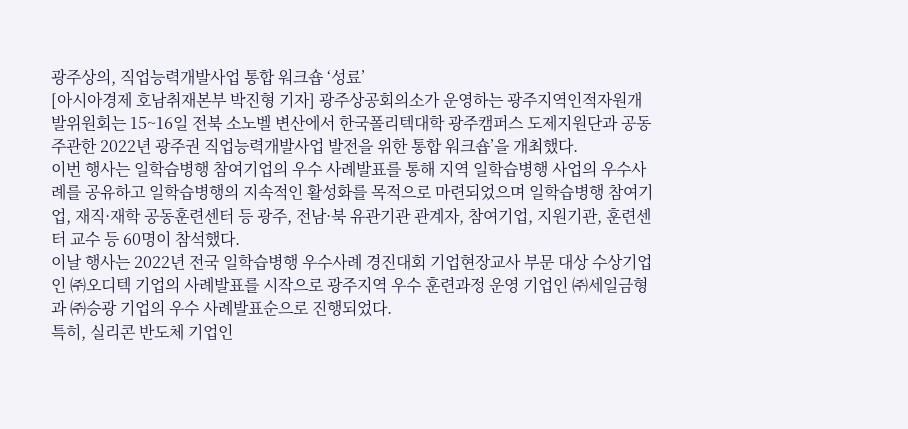광주상의, 직업능력개발사업 통합 워크숍 ‘성료’
[아시아경제 호남취재본부 박진형 기자] 광주상공회의소가 운영하는 광주지역인적자원개발위원회는 15~16일 전북 소노벨 변산에서 한국폴리텍대학 광주캠퍼스 도제지원단과 공동 주관한 2022년 광주권 직업능력개발사업 발전을 위한 통합 워크숍’을 개최했다.
이번 행사는 일학습병행 참여기업의 우수 사례발표를 통해 지역 일학습병행 사업의 우수사례를 공유하고 일학습병행의 지속적인 활성화를 목적으로 마련되었으며 일학습병행 참여기업, 재직·재학 공동훈련센터 등 광주, 전남·북 유관기관 관계자, 참여기업, 지원기관, 훈련센터 교수 등 60명이 참석했다.
이날 행사는 2022년 전국 일학습병행 우수사례 경진대회 기업현장교사 부문 대상 수상기업인 ㈜오디텍 기업의 사례발표를 시작으로 광주지역 우수 훈련과정 운영 기업인 ㈜세일금형과 ㈜승광 기업의 우수 사례발표순으로 진행되었다.
특히, 실리콘 반도체 기업인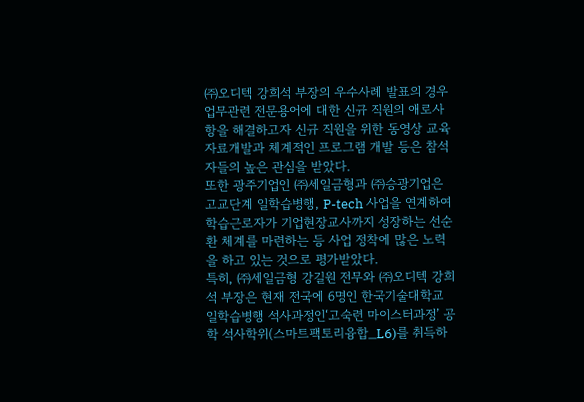㈜오디텍 강희석 부장의 우수사례 발표의 경우 업무관련 전문용어에 대한 신규 직원의 애로사항을 해결하고자 신규 직원을 위한 동영상 교육자료개발과 체계적인 프로그램 개발 등은 참석자들의 높은 관심을 받았다.
또한 광주기업인 ㈜세일금형과 ㈜승광기업은 고교단계 일학습병행, P-tech 사업을 연계하여 학습근로자가 기업현장교사까지 성장하는 선순환 체계를 마련하는 등 사업 정착에 많은 노력을 하고 있는 것으로 평가받았다.
특히, ㈜세일금형 강길원 전무와 ㈜오디텍 강희석 부장은 현재 전국에 6명인 한국기술대학교 일학습병행 석사과정인‘고숙련 마이스터과정’ 공학 석사학위(스마트팩토리융합_L6)를 취득하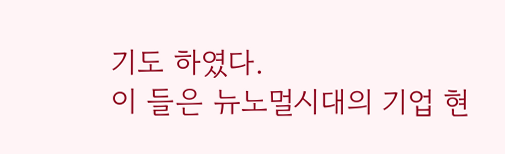기도 하였다.
이 들은 뉴노멀시대의 기업 현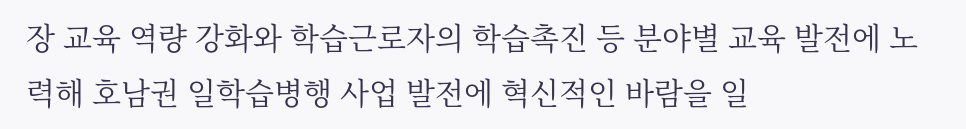장 교육 역량 강화와 학습근로자의 학습촉진 등 분야별 교육 발전에 노력해 호남권 일학습병행 사업 발전에 혁신적인 바람을 일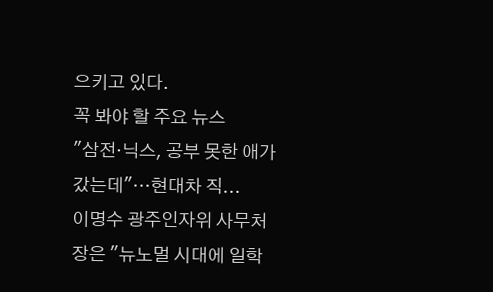으키고 있다.
꼭 봐야 할 주요 뉴스
"삼전·닉스, 공부 못한 애가 갔는데"…현대차 직...
이명수 광주인자위 사무처장은 "뉴노멀 시대에 일학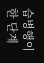습병행이 한 단계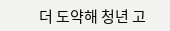더 도약해 청년 고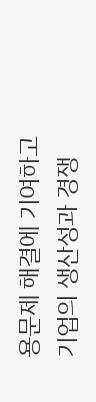용문제 해결에 기여하고 기업의 생산성과 경쟁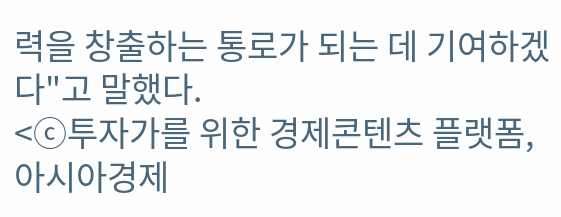력을 창출하는 통로가 되는 데 기여하겠다"고 말했다.
<ⓒ투자가를 위한 경제콘텐츠 플랫폼, 아시아경제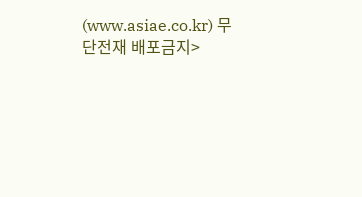(www.asiae.co.kr) 무단전재 배포금지>